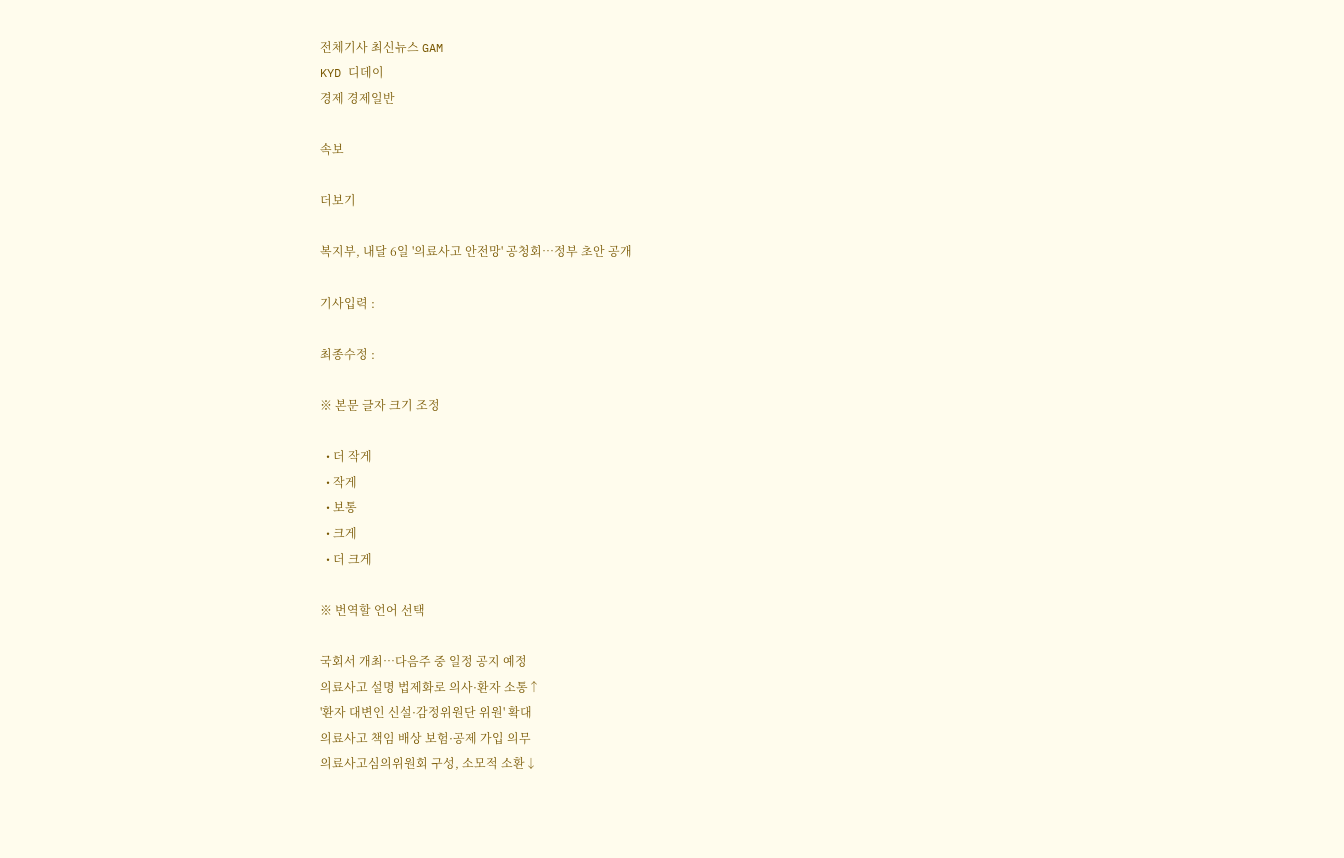전체기사 최신뉴스 GAM
KYD 디데이
경제 경제일반

속보

더보기

복지부, 내달 6일 '의료사고 안전망' 공청회…정부 초안 공개

기사입력 :

최종수정 :

※ 본문 글자 크기 조정

  • 더 작게
  • 작게
  • 보통
  • 크게
  • 더 크게

※ 번역할 언어 선택

국회서 개최…다음주 중 일정 공지 예정
의료사고 설명 법제화로 의사·환자 소통↑
'환자 대변인 신설·감정위원단 위원' 확대
의료사고 책임 배상 보험·공제 가입 의무
의료사고심의위원회 구성, 소모적 소환↓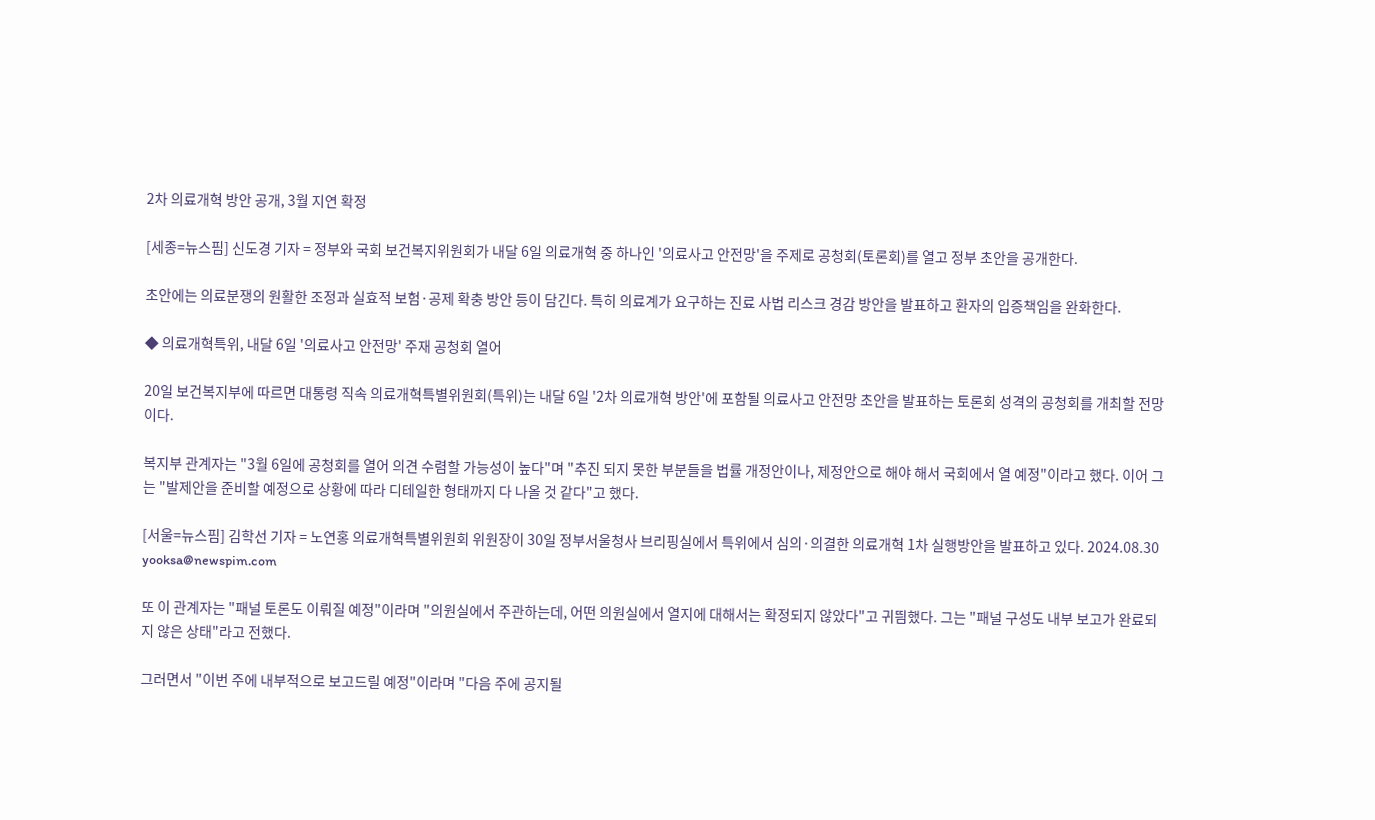2차 의료개혁 방안 공개, 3월 지연 확정

[세종=뉴스핌] 신도경 기자 = 정부와 국회 보건복지위원회가 내달 6일 의료개혁 중 하나인 '의료사고 안전망'을 주제로 공청회(토론회)를 열고 정부 초안을 공개한다.

초안에는 의료분쟁의 원활한 조정과 실효적 보험·공제 확충 방안 등이 담긴다. 특히 의료계가 요구하는 진료 사법 리스크 경감 방안을 발표하고 환자의 입증책임을 완화한다.

◆ 의료개혁특위, 내달 6일 '의료사고 안전망' 주재 공청회 열어

20일 보건복지부에 따르면 대통령 직속 의료개혁특별위원회(특위)는 내달 6일 '2차 의료개혁 방안'에 포함될 의료사고 안전망 초안을 발표하는 토론회 성격의 공청회를 개최할 전망이다.

복지부 관계자는 "3월 6일에 공청회를 열어 의견 수렴할 가능성이 높다"며 "추진 되지 못한 부분들을 법률 개정안이나, 제정안으로 해야 해서 국회에서 열 예정"이라고 했다. 이어 그는 "발제안을 준비할 예정으로 상황에 따라 디테일한 형태까지 다 나올 것 같다"고 했다.

[서울=뉴스핌] 김학선 기자 = 노연홍 의료개혁특별위원회 위원장이 30일 정부서울청사 브리핑실에서 특위에서 심의·의결한 의료개혁 1차 실행방안을 발표하고 있다. 2024.08.30 yooksa@newspim.com

또 이 관계자는 "패널 토론도 이뤄질 예정"이라며 "의원실에서 주관하는데, 어떤 의원실에서 열지에 대해서는 확정되지 않았다"고 귀띔했다. 그는 "패널 구성도 내부 보고가 완료되지 않은 상태"라고 전했다.

그러면서 "이번 주에 내부적으로 보고드릴 예정"이라며 "다음 주에 공지될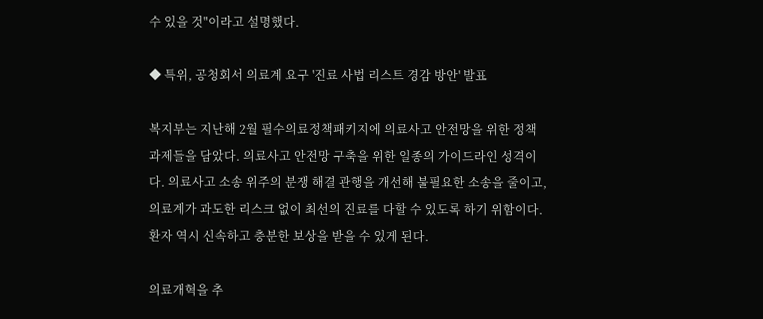수 있을 것"이라고 설명했다.

◆ 특위, 공청회서 의료계 요구 '진료 사법 리스트 경감 방안' 발표

복지부는 지난해 2월 필수의료정책패키지에 의료사고 안전망을 위한 정책 과제들을 담았다. 의료사고 안전망 구축을 위한 일종의 가이드라인 성격이다. 의료사고 소송 위주의 분쟁 해결 관행을 개선해 불필요한 소송을 줄이고, 의료계가 과도한 리스크 없이 최선의 진료를 다할 수 있도록 하기 위함이다. 환자 역시 신속하고 충분한 보상을 받을 수 있게 된다.

의료개혁을 추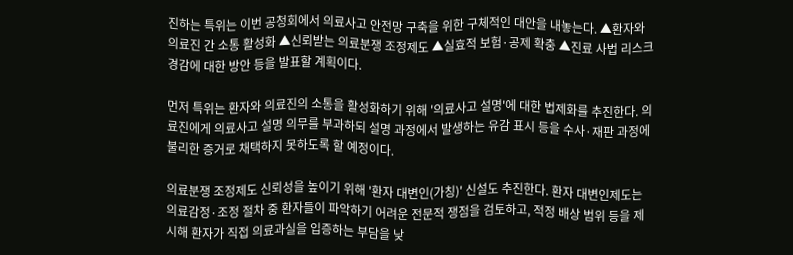진하는 특위는 이번 공청회에서 의료사고 안전망 구축을 위한 구체적인 대안을 내놓는다. ▲환자와 의료진 간 소통 활성화 ▲신뢰받는 의료분쟁 조정제도 ▲실효적 보험·공제 확충 ▲진료 사법 리스크 경감에 대한 방안 등을 발표할 계획이다.

먼저 특위는 환자와 의료진의 소통을 활성화하기 위해 '의료사고 설명'에 대한 법제화를 추진한다. 의료진에게 의료사고 설명 의무를 부과하되 설명 과정에서 발생하는 유감 표시 등을 수사·재판 과정에 불리한 증거로 채택하지 못하도록 할 예정이다.

의료분쟁 조정제도 신뢰성을 높이기 위해 '환자 대변인(가칭)' 신설도 추진한다. 환자 대변인제도는 의료감정·조정 절차 중 환자들이 파악하기 어려운 전문적 쟁점을 검토하고, 적정 배상 범위 등을 제시해 환자가 직접 의료과실을 입증하는 부담을 낮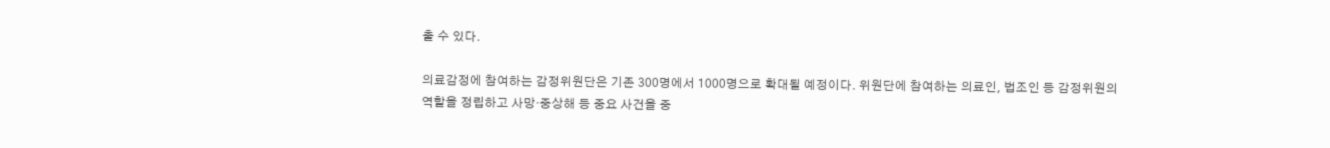출 수 있다.

의료감정에 참여하는 감정위원단은 기존 300명에서 1000명으로 확대될 예정이다. 위원단에 참여하는 의료인, 법조인 등 감정위원의 역할을 정립하고 사망·중상해 등 중요 사건을 중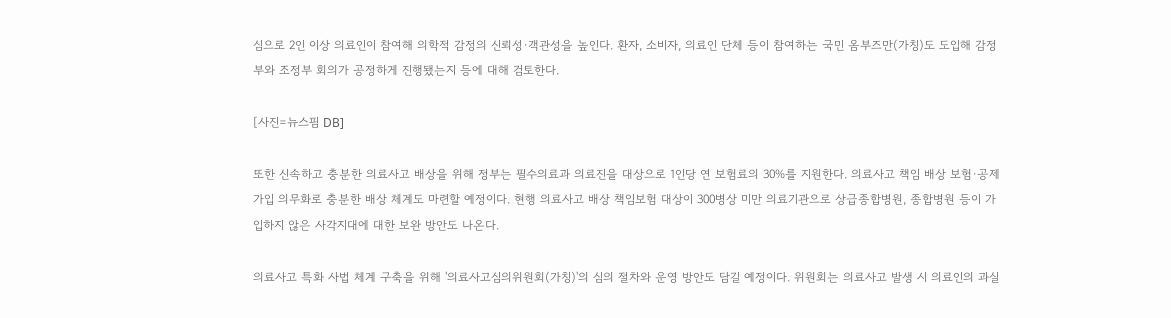심으로 2인 이상 의료인이 참여해 의학적 감정의 신뢰성·객관성을 높인다. 환자, 소비자, 의료인 단체 등이 참여하는 국민 옴부즈만(가칭)도 도입해 감정부와 조정부 회의가 공정하게 진행됐는지 등에 대해 검토한다.

[사진=뉴스핌 DB]

또한 신속하고 충분한 의료사고 배상을 위해 정부는 필수의료과 의료진을 대상으로 1인당 연 보험료의 30%를 지원한다. 의료사고 책임 배상 보험·공제 가입 의무화로 충분한 배상 체계도 마련할 예정이다. 현행 의료사고 배상 책임보험 대상이 300병상 미만 의료기관으로 상급종합병원, 종합병원 등이 가입하지 않은 사각지대에 대한 보완 방안도 나온다.

의료사고 특화 사법 체계 구축을 위해 '의료사고심의위원회(가칭)'의 심의 절차와 운영 방안도 담길 예정이다. 위원회는 의료사고 발생 시 의료인의 과실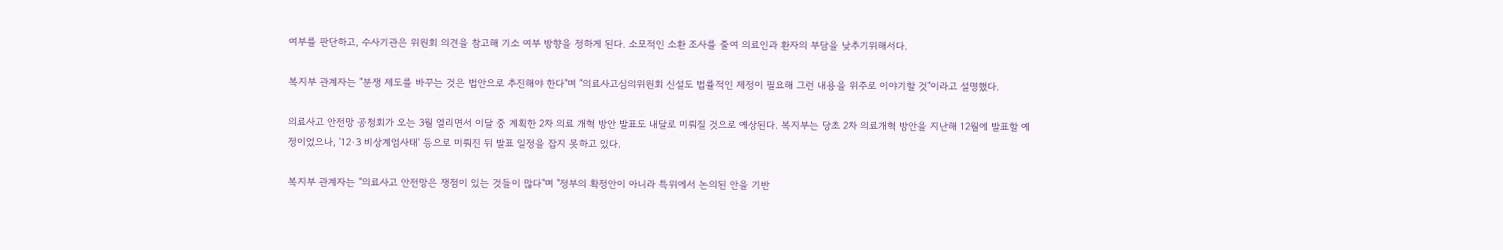여부를 판단하고, 수사기관은 위원회 의견을 참고해 기소 여부 방향을 정하게 된다. 소모적인 소환 조사를 줄여 의료인과 환자의 부담을 낮추기위해서다.

복지부 관계자는 "분쟁 제도를 바꾸는 것은 법안으로 추진해야 한다"며 "의료사고심의위원회 신설도 법률적인 제정이 필요해 그런 내용을 위주로 이야기할 것"이라고 설명했다.

의료사고 안전망 공청회가 오는 3월 열리면서 이달 중 계획한 2차 의료 개혁 방안 발표도 내달로 미뤄질 것으로 예상된다. 복지부는 당초 2차 의료개혁 방안을 지난해 12월에 발표할 예정이었으나, '12·3 비상계엄사태' 등으로 미뤄진 뒤 발표 일정을 잡지 못하고 있다.

복지부 관계자는 "의료사고 안전망은 쟁점이 있는 것들이 많다"며 "정부의 확정안이 아니라 특위에서 논의된 안을 기반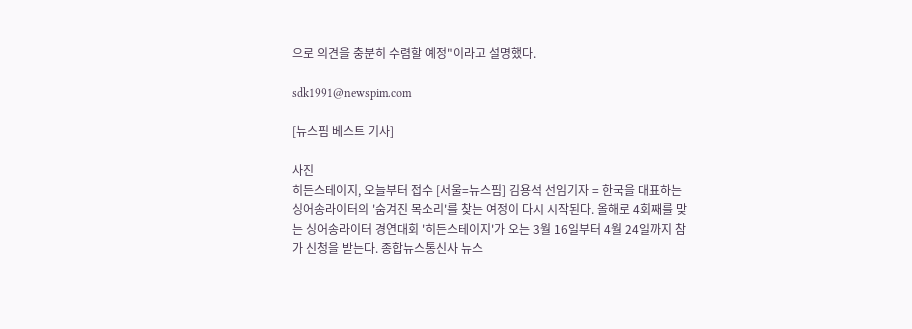으로 의견을 충분히 수렴할 예정"이라고 설명했다.

sdk1991@newspim.com

[뉴스핌 베스트 기사]

사진
히든스테이지, 오늘부터 접수 [서울=뉴스핌] 김용석 선임기자 = 한국을 대표하는 싱어송라이터의 '숨겨진 목소리'를 찾는 여정이 다시 시작된다. 올해로 4회째를 맞는 싱어송라이터 경연대회 '히든스테이지'가 오는 3월 16일부터 4월 24일까지 참가 신청을 받는다. 종합뉴스통신사 뉴스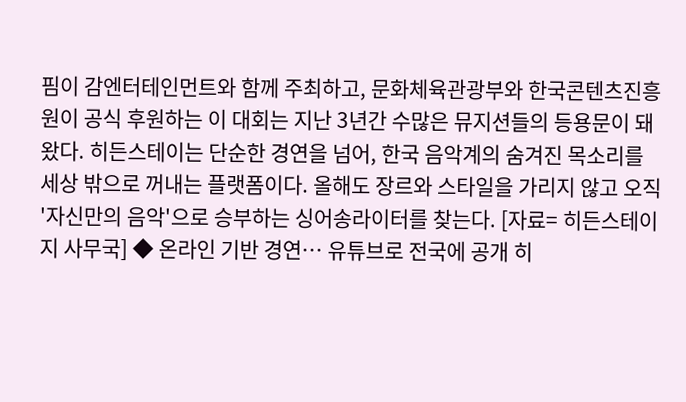핌이 감엔터테인먼트와 함께 주최하고, 문화체육관광부와 한국콘텐츠진흥원이 공식 후원하는 이 대회는 지난 3년간 수많은 뮤지션들의 등용문이 돼왔다. 히든스테이는 단순한 경연을 넘어, 한국 음악계의 숨겨진 목소리를 세상 밖으로 꺼내는 플랫폼이다. 올해도 장르와 스타일을 가리지 않고 오직 '자신만의 음악'으로 승부하는 싱어송라이터를 찾는다. [자료= 히든스테이지 사무국] ◆ 온라인 기반 경연… 유튜브로 전국에 공개 히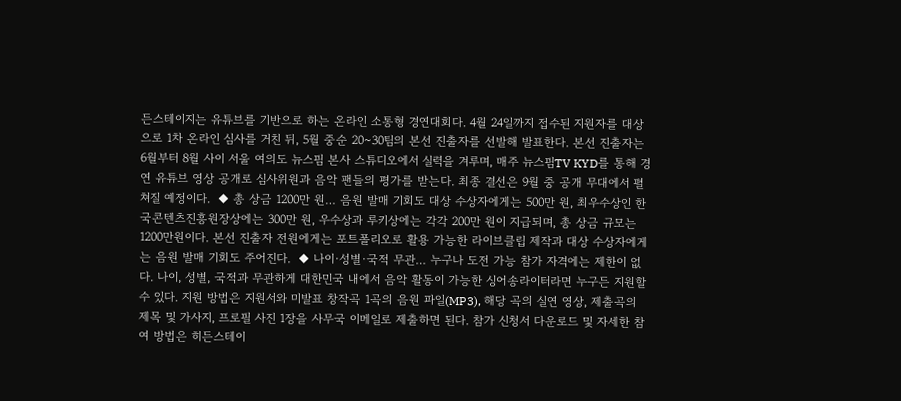든스테이지는 유튜브를 기반으로 하는 온라인 소통형 경연대회다. 4월 24일까지 접수된 지원자를 대상으로 1차 온라인 심사를 거친 뒤, 5월 중순 20~30팀의 본선 진출자를 선발해 발표한다. 본선 진출자는 6월부터 8월 사이 서울 여의도 뉴스핌 본사 스튜디오에서 실력을 겨루며, 매주 뉴스핌TV KYD를 통해 경연 유튜브 영상 공개로 심사위원과 음악 팬들의 평가를 받는다. 최종 결선은 9월 중 공개 무대에서 펼쳐질 예정이다.  ◆ 총 상금 1200만 원… 음원 발매 기회도 대상 수상자에게는 500만 원, 최우수상인 한국콘텐츠진흥원장상에는 300만 원, 우수상과 루키상에는 각각 200만 원이 지급되며, 총 상금 규모는 1200만원이다. 본선 진출자 전원에게는 포트폴리오로 활용 가능한 라이브클립 제작과 대상 수상자에게는 음원 발매 기회도 주어진다.  ◆ 나이·성별·국적 무관… 누구나 도전 가능 참가 자격에는 제한이 없다. 나이, 성별, 국적과 무관하게 대한민국 내에서 음악 활동이 가능한 싱어송라이터라면 누구든 지원할 수 있다. 지원 방법은 지원서와 미발표 창작곡 1곡의 음원 파일(MP3), 해당 곡의 실연 영상, 제출곡의 제목 및 가사지, 프로필 사진 1장을 사무국 이메일로 제출하면 된다. 참가 신청서 다운로드 및 자세한 참여 방법은 히든스테이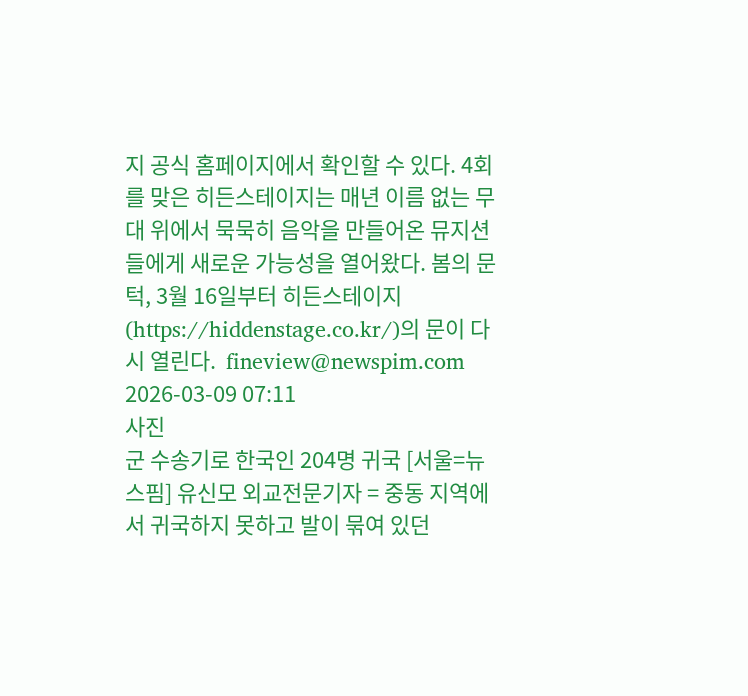지 공식 홈페이지에서 확인할 수 있다. 4회를 맞은 히든스테이지는 매년 이름 없는 무대 위에서 묵묵히 음악을 만들어온 뮤지션들에게 새로운 가능성을 열어왔다. 봄의 문턱, 3월 16일부터 히든스테이지(https://hiddenstage.co.kr/)의 문이 다시 열린다.  fineview@newspim.com 2026-03-09 07:11
사진
군 수송기로 한국인 204명 귀국 [서울=뉴스핌] 유신모 외교전문기자 = 중동 지역에서 귀국하지 못하고 발이 묶여 있던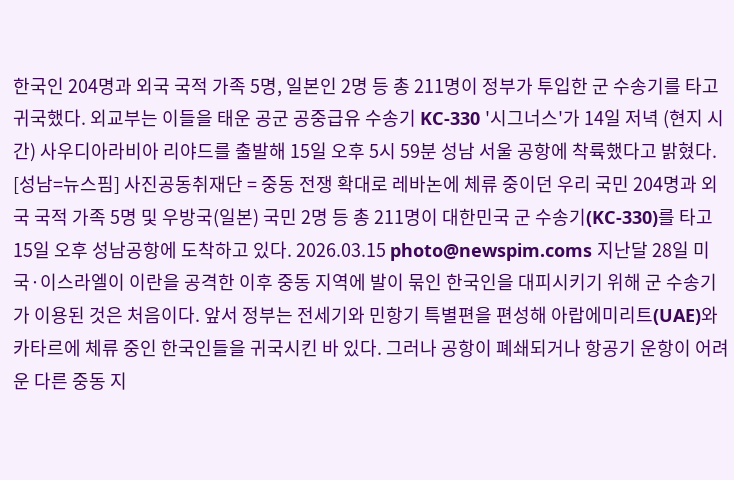한국인 204명과 외국 국적 가족 5명, 일본인 2명 등 총 211명이 정부가 투입한 군 수송기를 타고 귀국했다. 외교부는 이들을 태운 공군 공중급유 수송기 KC-330 '시그너스'가 14일 저녁 (현지 시간) 사우디아라비아 리야드를 출발해 15일 오후 5시 59분 성남 서울 공항에 착륙했다고 밝혔다. [성남=뉴스핌] 사진공동취재단 = 중동 전쟁 확대로 레바논에 체류 중이던 우리 국민 204명과 외국 국적 가족 5명 및 우방국(일본) 국민 2명 등 총 211명이 대한민국 군 수송기(KC-330)를 타고 15일 오후 성남공항에 도착하고 있다. 2026.03.15 photo@newspim.coms 지난달 28일 미국·이스라엘이 이란을 공격한 이후 중동 지역에 발이 묶인 한국인을 대피시키기 위해 군 수송기가 이용된 것은 처음이다. 앞서 정부는 전세기와 민항기 특별편을 편성해 아랍에미리트(UAE)와 카타르에 체류 중인 한국인들을 귀국시킨 바 있다. 그러나 공항이 폐쇄되거나 항공기 운항이 어려운 다른 중동 지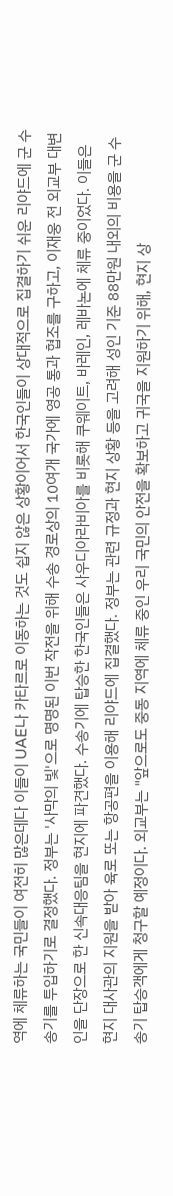역에 체류하는 국민들이 여전히 많은데다 이들이 UAE나 카타르로 이동하는 것도 쉽지 않은 상황이어서 한국인들이 상대적으로 집결하기 쉬운 리야드에 군 수송기를 투입하기로 결정했다. 정부는 '사막의 빛'으로 명명된 이번 작전을 위해 수송 경로상의 10여개 국가에 영공 통과 협조를 구하고, 이재웅 전 외교부 대변인을 단장으로 한 신속대응팀을 현지에 파견했다. 수송기에 탑승한 한국인들은 사우디아라비아를 비롯해 쿠웨이트, 바레인, 레바논에 체류 중이었다. 이들은 현지 대사관의 지원을 받아 육로 또는 항공편을 이용해 리야드에 집결했다. 정부는 관련 규정과 현지 상황 등을 고려해 성인 기준 88만원 내외의 비용을 군 수송기 탑승객에게 청구할 예정이다. 외교부는 "앞으로도 중동 지역에 체류 중인 우리 국민의 안전을 확보하고 귀국을 지원하기 위해, 현지 상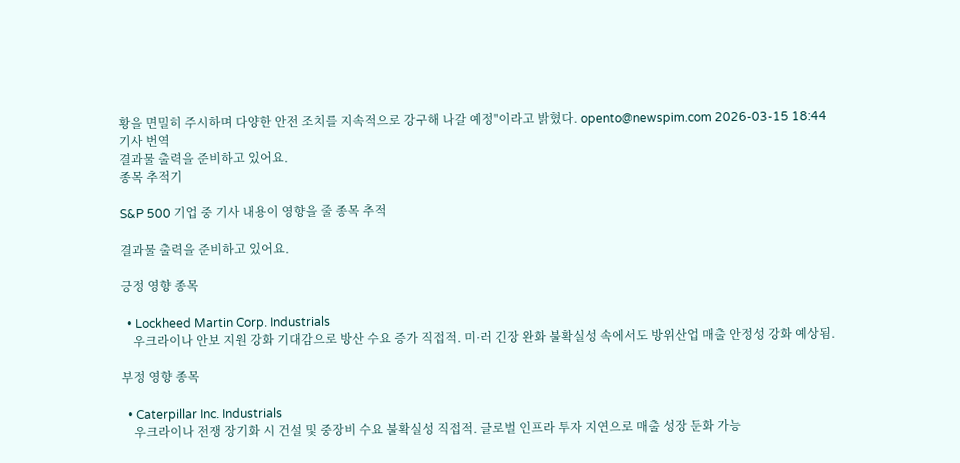황을 면밀히 주시하며 다양한 안전 조치를 지속적으로 강구해 나갈 예정"이라고 밝혔다. opento@newspim.com 2026-03-15 18:44
기사 번역
결과물 출력을 준비하고 있어요.
종목 추적기

S&P 500 기업 중 기사 내용이 영향을 줄 종목 추적

결과물 출력을 준비하고 있어요.

긍정 영향 종목

  • Lockheed Martin Corp. Industrials
    우크라이나 안보 지원 강화 기대감으로 방산 수요 증가 직접적. 미·러 긴장 완화 불확실성 속에서도 방위산업 매출 안정성 강화 예상됨.

부정 영향 종목

  • Caterpillar Inc. Industrials
    우크라이나 전쟁 장기화 시 건설 및 중장비 수요 불확실성 직접적. 글로벌 인프라 투자 지연으로 매출 성장 둔화 가능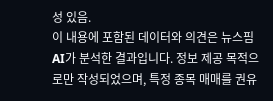성 있음.
이 내용에 포함된 데이터와 의견은 뉴스핌 AI가 분석한 결과입니다. 정보 제공 목적으로만 작성되었으며, 특정 종목 매매를 권유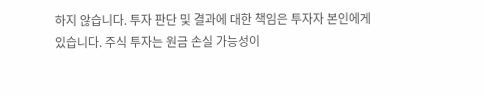하지 않습니다. 투자 판단 및 결과에 대한 책임은 투자자 본인에게 있습니다. 주식 투자는 원금 손실 가능성이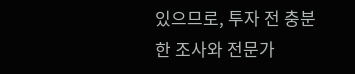있으므로, 투자 전 충분한 조사와 전문가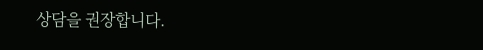상담을 권장합니다.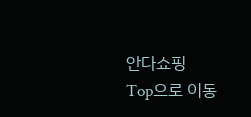안다쇼핑
Top으로 이동